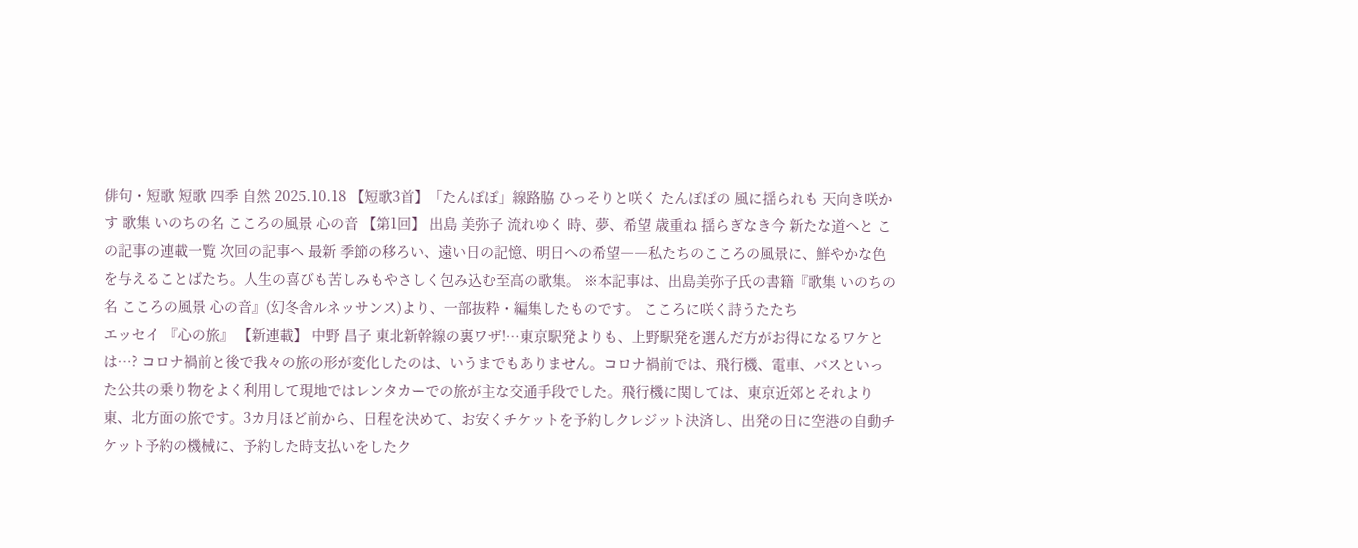俳句・短歌 短歌 四季 自然 2025.10.18 【短歌3首】「たんぽぽ」線路脇 ひっそりと咲く たんぽぽの 風に揺られも 天向き咲かす 歌集 いのちの名 こころの風景 心の音 【第1回】 出島 美弥子 流れゆく 時、夢、希望 歳重ね 揺らぎなき今 新たな道へと この記事の連載一覧 次回の記事へ 最新 季節の移ろい、遠い日の記憶、明日への希望――私たちのこころの風景に、鮮やかな色を与えることばたち。人生の喜びも苦しみもやさしく包み込む至高の歌集。 ※本記事は、出島美弥子氏の書籍『歌集 いのちの名 こころの風景 心の音』(幻冬舎ルネッサンス)より、一部抜粋・編集したものです。 こころに咲く詩うたたち
エッセイ 『心の旅』 【新連載】 中野 昌子 東北新幹線の裏ワザ!…東京駅発よりも、上野駅発を選んだ方がお得になるワケとは…? コロナ禍前と後で我々の旅の形が変化したのは、いうまでもありません。コロナ禍前では、飛行機、電車、バスといった公共の乗り物をよく利用して現地ではレンタカーでの旅が主な交通手段でした。飛行機に関しては、東京近郊とそれより東、北方面の旅です。3カ月ほど前から、日程を決めて、お安くチケットを予約しクレジット決済し、出発の日に空港の自動チケット予約の機械に、予約した時支払いをしたク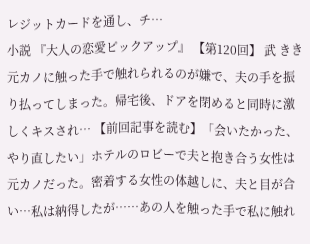レジットカードを通し、チ…
小説 『大人の恋愛ピックアップ』 【第120回】 武 きき 元カノに触った手で触れられるのが嫌で、夫の手を振り払ってしまった。帰宅後、ドアを閉めると同時に激しくキスされ… 【前回記事を読む】「会いたかった、やり直したい」ホテルのロビーで夫と抱き合う女性は元カノだった。密着する女性の体越しに、夫と目が合い…私は納得したが……あの人を触った手で私に触れ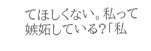てほしくない。私って嫉妬している?「私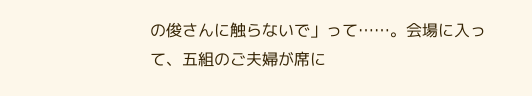の俊さんに触らないで」って……。会場に入って、五組のご夫婦が席に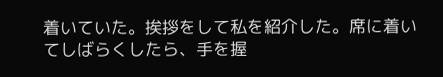着いていた。挨拶をして私を紹介した。席に着いてしばらくしたら、手を握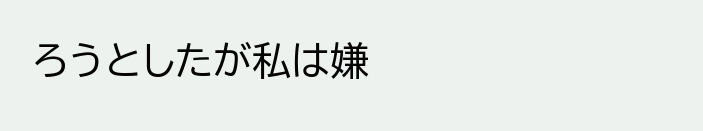ろうとしたが私は嫌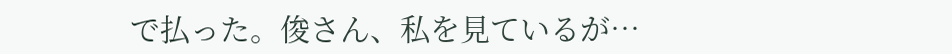で払った。俊さん、私を見ているが…